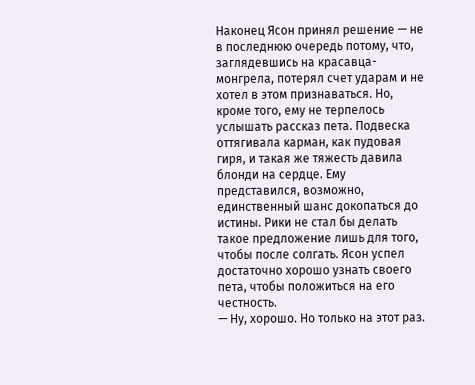Наконец Ясон принял решение — не в последнюю очередь потому, что, заглядевшись на красавца-монгрела, потерял счет ударам и не хотел в этом признаваться. Но, кроме того, ему не терпелось услышать рассказ пета. Подвеска оттягивала карман, как пудовая гиря, и такая же тяжесть давила блонди на сердце. Ему представился, возможно, единственный шанс докопаться до истины. Рики не стал бы делать такое предложение лишь для того, чтобы после солгать. Ясон успел достаточно хорошо узнать своего пета, чтобы положиться на его честность.
— Ну, хорошо. Но только на этот раз.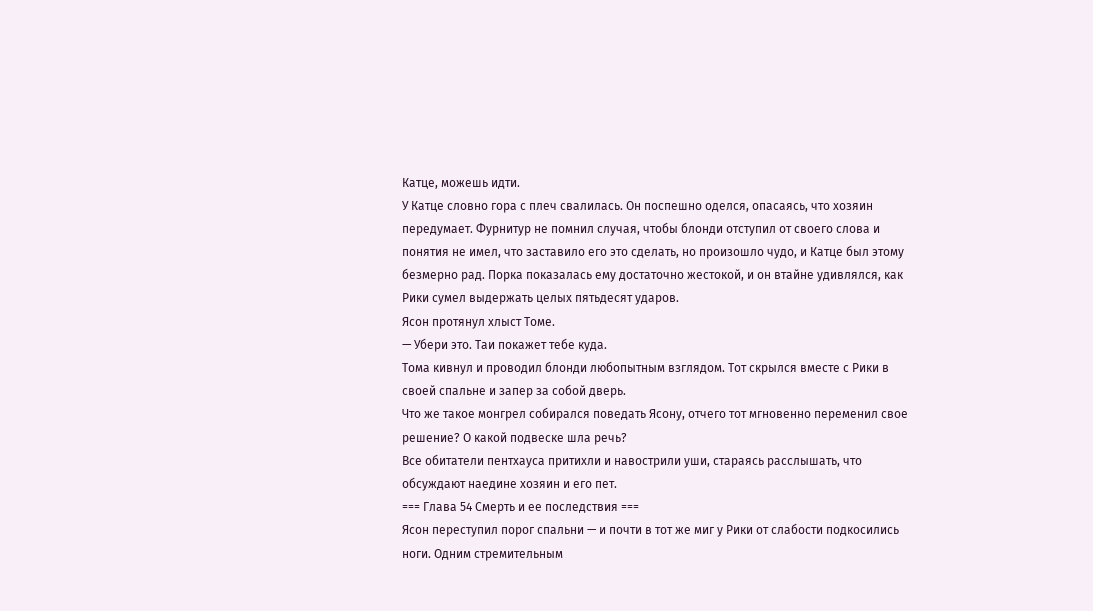Катце, можешь идти.
У Катце словно гора с плеч свалилась. Он поспешно оделся, опасаясь, что хозяин передумает. Фурнитур не помнил случая, чтобы блонди отступил от своего слова и понятия не имел, что заставило его это сделать, но произошло чудо, и Катце был этому безмерно рад. Порка показалась ему достаточно жестокой, и он втайне удивлялся, как Рики сумел выдержать целых пятьдесят ударов.
Ясон протянул хлыст Томе.
— Убери это. Таи покажет тебе куда.
Тома кивнул и проводил блонди любопытным взглядом. Тот скрылся вместе с Рики в своей спальне и запер за собой дверь.
Что же такое монгрел собирался поведать Ясону, отчего тот мгновенно переменил свое решение? О какой подвеске шла речь?
Все обитатели пентхауса притихли и навострили уши, стараясь расслышать, что обсуждают наедине хозяин и его пет.
=== Глава 54 Смерть и ее последствия ===
Ясон переступил порог спальни — и почти в тот же миг у Рики от слабости подкосились ноги. Одним стремительным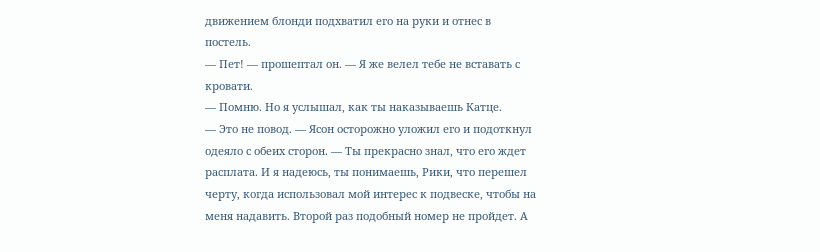движением блонди подхватил его на руки и отнес в постель.
— Пет! — прошептал он. — Я же велел тебе не вставать с кровати.
— Помню. Но я услышал, как ты наказываешь Катце.
— Это не повод. — Ясон осторожно уложил его и подоткнул одеяло с обеих сторон. — Ты прекрасно знал, что его ждет расплата. И я надеюсь, ты понимаешь, Рики, что перешел черту, когда использовал мой интерес к подвеске, чтобы на меня надавить. Второй раз подобный номер не пройдет. А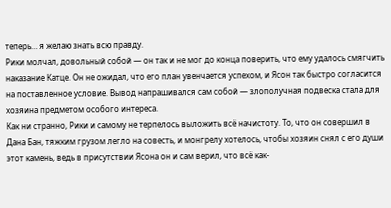теперь… я желаю знать всю правду.
Рики молчал, довольный собой — он так и не мог до конца поверить, что ему удалось смягчить наказание Катце. Он не ожидал, что его план увенчается успехом, и Ясон так быстро согласится на поставленное условие. Вывод напрашивался сам собой — злополучная подвеска стала для хозяина предметом особого интереса.
Как ни странно, Рики и самому не терпелось выложить всё начистоту. То, что он совершил в Дана Бан, тяжким грузом легло на совесть, и монгрелу хотелось, чтобы хозяин снял с его души этот камень, ведь в присутствии Ясона он и сам верил, что всё как-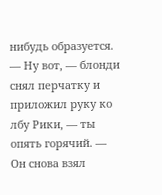нибудь образуется.
— Ну вот, — блонди снял перчатку и приложил руку ко лбу Рики, — ты опять горячий. — Он снова взял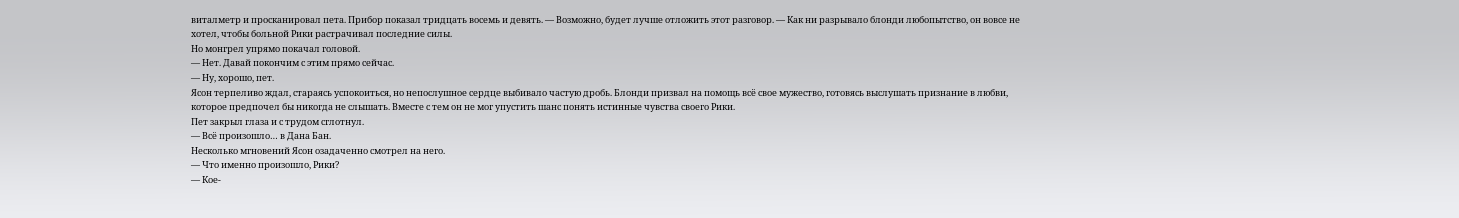виталметр и просканировал пета. Прибор показал тридцать восемь и девять. — Возможно, будет лучше отложить этот разговор. — Как ни разрывало блонди любопытство, он вовсе не хотел, чтобы больной Рики растрачивал последние силы.
Но монгрел упрямо покачал головой.
— Нет. Давай покончим с этим прямо сейчас.
— Ну, хорошо, пет.
Ясон терпеливо ждал, стараясь успокоиться, но непослушное сердце выбивало частую дробь. Блонди призвал на помощь всё свое мужество, готовясь выслушать признание в любви, которое предпочел бы никогда не слышать. Вместе с тем он не мог упустить шанс понять истинные чувства своего Рики.
Пет закрыл глаза и с трудом сглотнул.
— Всё произошло… в Дана Бан.
Несколько мгновений Ясон озадаченно смотрел на него.
— Что именно произошло, Рики?
— Кое-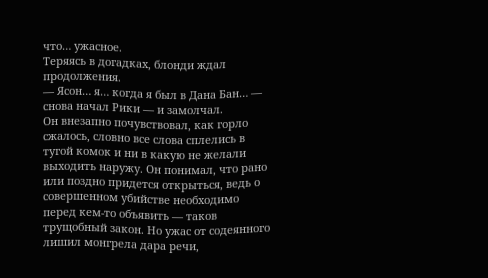что… ужасное.
Теряясь в догадках, блонди ждал продолжения.
— Ясон… я… когда я был в Дана Бан… — снова начал Рики — и замолчал.
Он внезапно почувствовал, как горло сжалось, словно все слова сплелись в тугой комок и ни в какую не желали выходить наружу. Он понимал, что рано или поздно придется открыться, ведь о совершенном убийстве необходимо перед кем-то объявить — таков трущобный закон. Но ужас от содеянного лишил монгрела дара речи,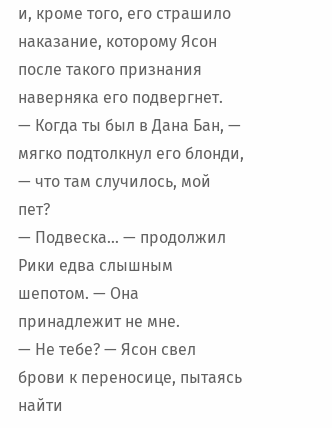и, кроме того, его страшило наказание, которому Ясон после такого признания наверняка его подвергнет.
— Когда ты был в Дана Бан, — мягко подтолкнул его блонди, — что там случилось, мой пет?
— Подвеска… — продолжил Рики едва слышным шепотом. — Она принадлежит не мне.
— Не тебе? — Ясон свел брови к переносице, пытаясь найти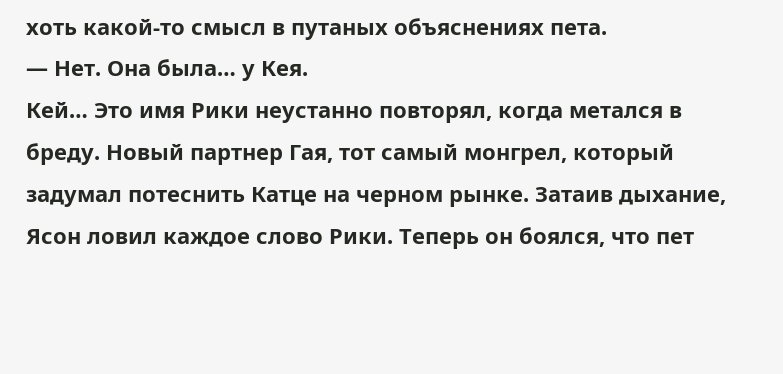хоть какой-то смысл в путаных объяснениях пета.
— Нет. Она была… у Кея.
Кей… Это имя Рики неустанно повторял, когда метался в бреду. Новый партнер Гая, тот самый монгрел, который задумал потеснить Катце на черном рынке. Затаив дыхание, Ясон ловил каждое слово Рики. Теперь он боялся, что пет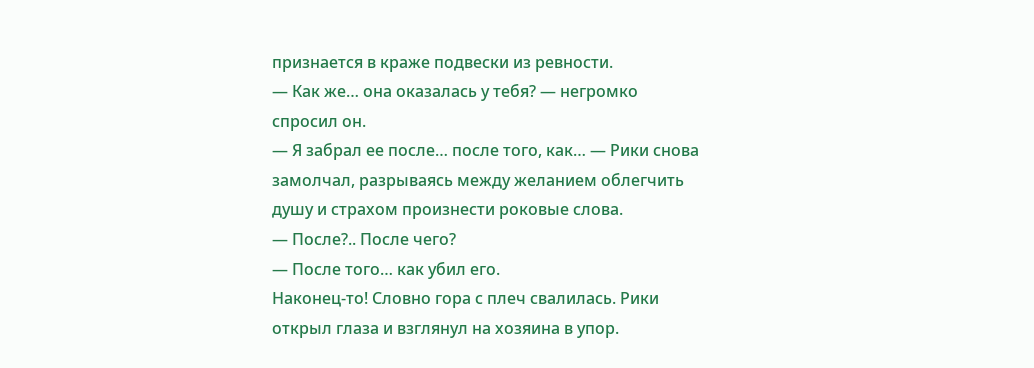признается в краже подвески из ревности.
— Как же… она оказалась у тебя? — негромко спросил он.
— Я забрал ее после… после того, как… — Рики снова замолчал, разрываясь между желанием облегчить душу и страхом произнести роковые слова.
— После?.. После чего?
— После того… как убил его.
Наконец-то! Словно гора с плеч свалилась. Рики открыл глаза и взглянул на хозяина в упор.